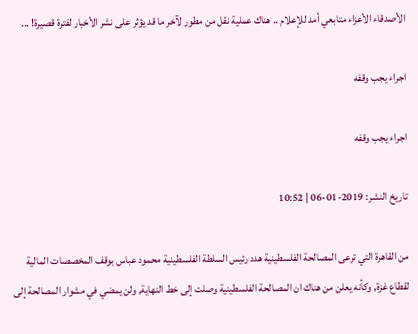الأصدقاء الأعزاء متابعي أمد للإعلام .. هناك عملية نقل من مطور لآخر ما قد يؤثر على نشر الأخبار لفترة قصيرة! ...

اجراء يجب وقفه

اجراء يجب وقفه

تاريخ النشر: 2019-01-06 | 10:52

من القاهرة التي ترعى المصالحة الفلسطينية هدد رئيس السلطة الفلسطينية محمود عباس بوقف المخصصات المالية لقطاع غزة, وكأنه يعلن من هناك ان المصالحة الفلسطينية وصلت إلى خط النهاية, ولن يمضي في مشوار المصالحة إلى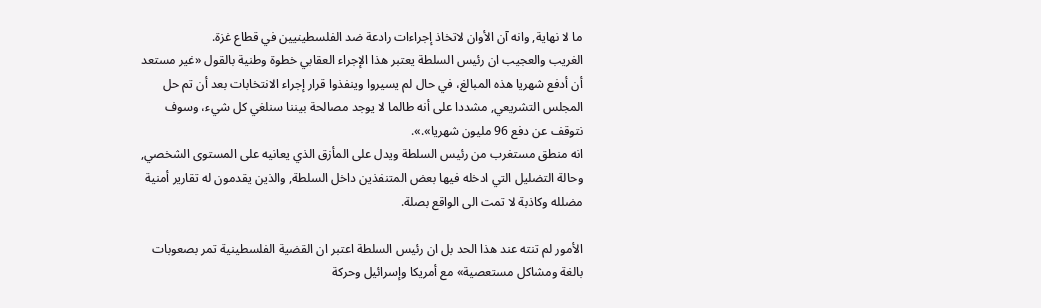ما لا نهاية, وانه آن الأوان لاتخاذ إجراءات رادعة ضد الفلسطينيين في قطاع غزة.
الغريب والعجيب ان رئيس السلطة يعتبر هذا الإجراء العقابي خطوة وطنية بالقول «غير مستعد أن أدفع شهريا هذه المبالغ، في حال لم يسيروا وينفذوا قرار إجراء الانتخابات بعد أن تم حل المجلس التشريعي, مشددا على أنه طالما لا يوجد مصالحة بيننا سنلغي كل شيء، وسوف نتوقف عن دفع 96 مليون شهريا».».
انه منطق مستغرب من رئيس السلطة ويدل على المأزق الذي يعانيه على المستوى الشخصي, وحالة التضليل التي ادخله فيها بعض المتنفذين داخل السلطة, والذين يقدمون له تقارير أمنية مضلله وكاذبة لا تمت الى الواقع بصلة.

الأمور لم تنته عند هذا الحد بل ان رئيس السلطة اعتبر ان القضية الفلسطينية تمر بصعوبات بالغة ومشاكل مستعصية» مع أمريكا وإسرائيل وحركة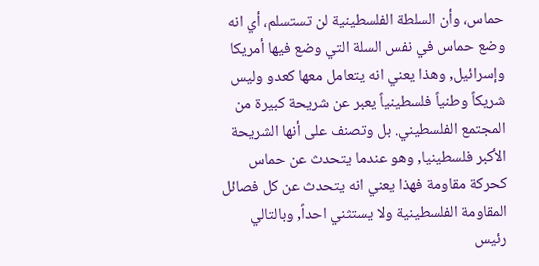حماس، وأن السلطة الفلسطينية لن تستسلم، أي انه وضع حماس في نفس السلة التي وضع فيها أمريكا وإسرائيل, وهذا يعني انه يتعامل معها كعدو وليس شريكاً وطنياً فلسطينياً يعبر عن شريحة كبيرة من المجتمع الفلسطيني. بل وتصنف على أنها الشريحة الأكبر فلسطينيا, وهو عندما يتحدث عن حماس كحركة مقاومة فهذا يعني انه يتحدث عن كل فصائل المقاومة الفلسطينية ولا يستثني احداً, وبالتالي رئيس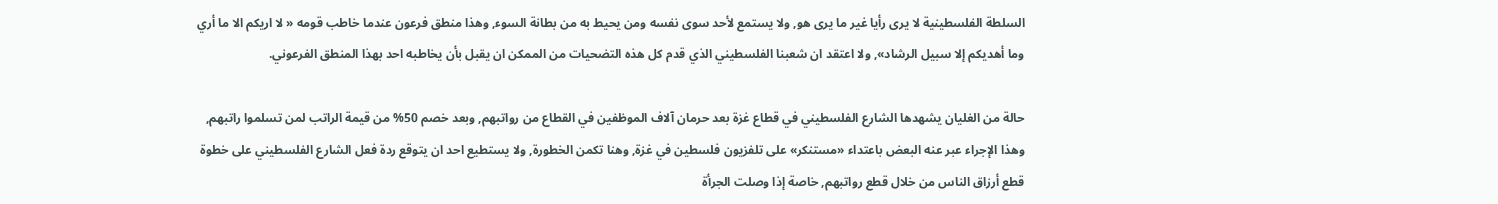السلطة الفلسطينية لا يرى رأيا غير ما يرى هو, ولا يستمع لأحد سوى نفسه ومن يحيط به من بطانة السوء, وهذا منطق فرعون عندما خاطب قومه « لا اريكم الا ما أري وما أهديكم إلا سبيل الرشاد», ولا اعتقد ان شعبنا الفلسطيني الذي قدم كل هذه التضحيات من الممكن ان يقبل بأن يخاطبه احد بهذا المنطق الفرعوني.

حالة من الغليان يشهدها الشارع الفلسطيني في قطاع غزة بعد حرمان آلاف الموظفين في القطاع من رواتبهم, وبعد خصم 50% من قيمة الراتب لمن تسلموا راتبهم, وهذا الإجراء عبر عنه البعض باعتداء «مستنكر» على تلفزيون فلسطين في غزة, وهنا تكمن الخطورة, ولا يستطيع احد ان يتوقع ردة فعل الشارع الفلسطيني على خطوة قطع أرزاق الناس من خلال قطع رواتبهم, خاصة إذا وصلت الجرأة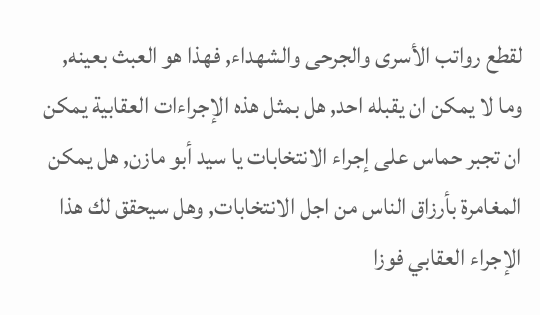لقطع رواتب الأسرى والجرحى والشهداء, فهذا هو العبث بعينه, وما لا يمكن ان يقبله احد, هل بمثل هذه الإجراءات العقابية يمكن ان تجبر حماس على إجراء الانتخابات يا سيد أبو مازن, هل يمكن المغامرة بأرزاق الناس من اجل الانتخابات, وهل سيحقق لك هذا الإجراء العقابي فوزا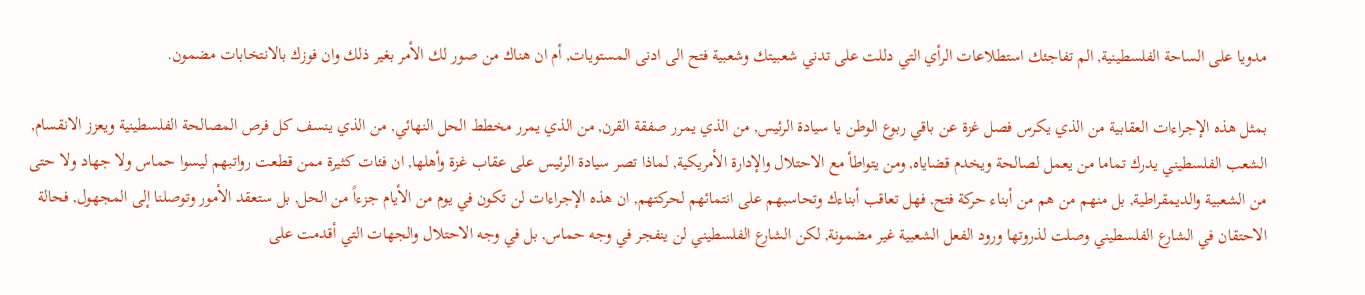مدويا على الساحة الفلسطينية, الم تفاجئك استطلاعات الرأي التي دللت على تدني شعبيتك وشعبية فتح الى ادنى المستويات, أم ان هناك من صور لك الأمر بغير ذلك وان فوزك بالانتخابات مضمون.

بمثل هذه الإجراءات العقابية من الذي يكرس فصل غزة عن باقي ربوع الوطن يا سيادة الرئيس, من الذي يمرر صفقة القرن, من الذي يمرر مخطط الحل النهائي, من الذي ينسف كل فرص المصالحة الفلسطينية ويعزز الانقسام, الشعب الفلسطيني يدرك تماما من يعمل لصالحة ويخدم قضاياه, ومن يتواطأ مع الاحتلال والإدارة الأمريكية, لماذا تصر سيادة الرئيس على عقاب غزة وأهلها, ان فئات كثيرة ممن قطعت رواتبهم ليسوا حماس ولا جهاد ولا حتى من الشعبية والديمقراطية, بل منهم من هم من أبناء حركة فتح, فهل تعاقب أبناءك وتحاسبهم على انتمائهم لحركتهم, ان هذه الإجراءات لن تكون في يوم من الأيام جزءاً من الحل, بل ستعقد الأمور وتوصلنا إلى المجهول, فحالة الاحتقان في الشارع الفلسطيني وصلت لذروتها ورود الفعل الشعبية غير مضمونة, لكن الشارع الفلسطيني لن ينفجر في وجه حماس, بل في وجه الاحتلال والجهات التي أقدمت على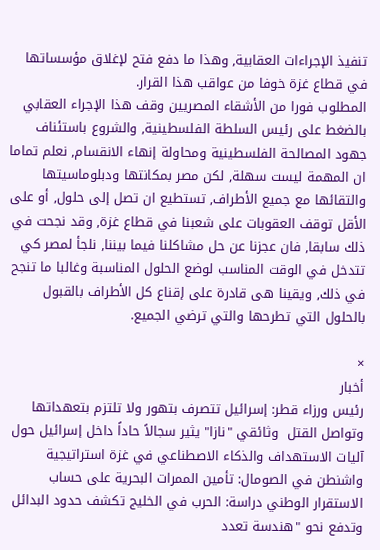تنفيذ الإجراءات العقابية, وهذا ما دفع فتح لإغلاق مؤسساتها في قطاع غزة خوفا من عواقب هذا القرار.
المطلوب فورا من الأشقاء المصريين وقف هذا الإجراء العقابي بالضغط على رئيس السلطة الفلسطينية, والشروع باستئناف جهود المصالحة الفلسطينية ومحاولة إنهاء الانقسام, نعلم تماما ان المهمة ليست سهلة, لكن مصر بمكانتها ودبلوماسيتها والتقائها مع جميع الأطراف, تستطيع ان تصل إلى حلول, أو على الأقل توقف العقوبات على شعبنا في قطاع غزة, وقد نجحت في ذلك سابقا, فان عجزنا عن حل مشاكلنا فيما بيننا, نلجأ لمصر كي تتدخل في الوقت المناسب لوضع الحلول المناسبة وغالبا ما تنجح في ذلك, ويقينا هى قادرة على إقناع كل الأطراف بالقبول بالحلول التي تطرحها والتي ترضي الجميع.

×
أخبار
رئيس ورزاء قطر: إسرائيل تتصرف بتهور ولا تلتزم بتعهداتها وتواصل القتل  وثائقي "نازا" يثير سجالاً حاداً داخل إسرائيل حول آليات الاستهداف والذكاء الاصطناعي في غزة استراتيجية واشنطن في الصومال: تأمين الممرات البحرية على حساب الاستقرار الوطني دراسة: الحرب في الخليج تكشف حدود البدائل وتدفع نحو "هندسة تعدد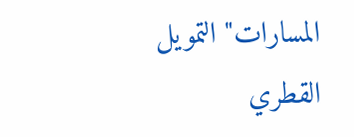المسارات" التمويل القطري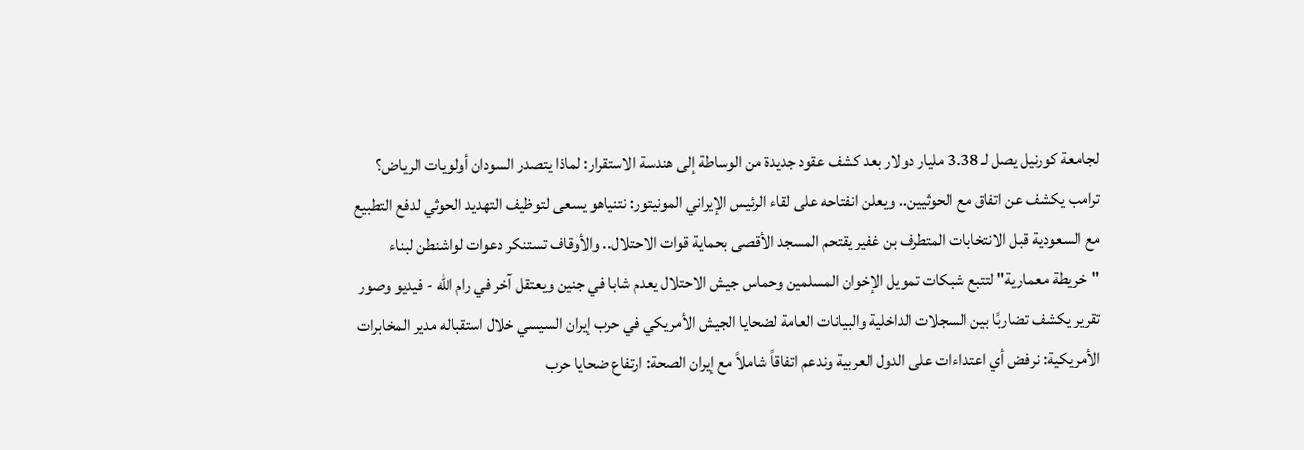لجامعة كورنيل يصل لـ 3.38 مليار دولار بعد كشف عقود جديدة من الوساطة إلى هندسة الاستقرار: لماذا يتصدر السودان أولويات الرياض؟ ترامب يكشف عن اتفاق مع الحوثيين.. ويعلن انفتاحه على لقاء الرئيس الإيراني المونيتور: نتنياهو يسعى لتوظيف التهديد الحوثي لدفع التطبيع مع السعودية قبل الانتخابات المتطرف بن غفير يقتحم المسجد الأقصى بحماية قوات الاحتلال.. والأوقاف تستنكر دعوات لواشنطن لبناء "خريطة معمارية" لتتبع شبكات تمويل الإخوان المسلمين وحماس جيش الاحتلال يعدم شابا في جنين ويعتقل آخر في رام الله - فيديو وصور تقرير يكشف تضاربًا بين السجلات الداخلية والبيانات العامة لضحايا الجيش الأمريكي في حرب إيران السيسي خلال استقباله مدير المخابرات الأمريكية: نرفض أي اعتداءات على الدول العربية وندعم اتفاقاً شاملاً مع إيران الصحة: ارتفاع ضحايا حرب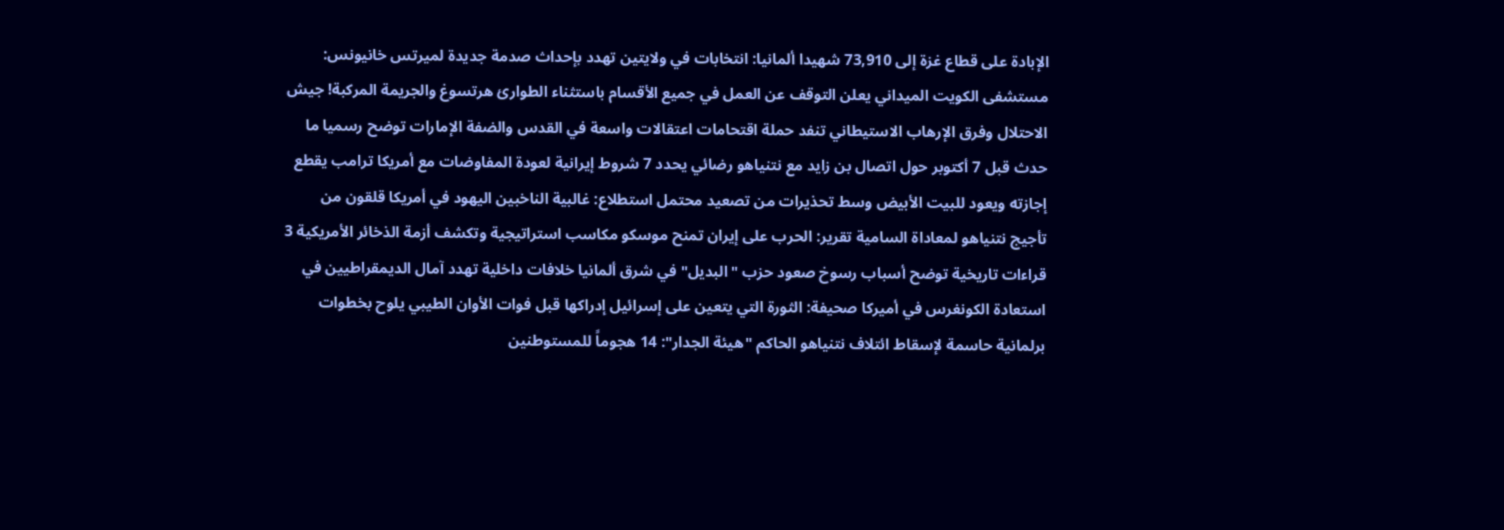الإبادة على قطاع غزة إلى 73,910 شهيدا ألمانيا: انتخابات في ولايتين تهدد بإحداث صدمة جديدة لميرتس خانيونس: مستشفى الكويت الميداني يعلن التوقف عن العمل في جميع الأقسام باستثناء الطوارئ هرتسوغ والجريمة المركبة! جيش الاحتلال وفرق الإرهاب الاستيطاني تنفد حملة اقتحامات اعتقالات واسعة في القدس والضفة الإمارات توضح رسميا ما حدث قبل 7 أكتوبر حول اتصال بن زايد مع نتنياهو رضائي يحدد 7 شروط إيرانية لعودة المفاوضات مع أمريكا ترامب يقطع إجازته ويعود للبيت الأبيض وسط تحذيرات من تصعيد محتمل استطلاع: غالبية الناخبين اليهود في أمريكا قلقون من تأجيج نتنياهو لمعاداة السامية تقرير: الحرب على إيران تمنح موسكو مكاسب استراتيجية وتكشف أزمة الذخائر الأمريكية 3 قراءات تاريخية توضح أسباب رسوخ صعود حزب "البديل" في شرق ألمانيا خلافات داخلية تهدد آمال الديمقراطيين في استعادة الكونغرس في أميركا صحيفة: الثورة التي يتعين على إسرائيل إدراكها قبل فوات الأوان الطيبي يلوح بخطوات برلمانية حاسمة لإسقاط ائتلاف نتنياهو الحاكم "هيئة الجدار": 14 هجوماً للمستوطنين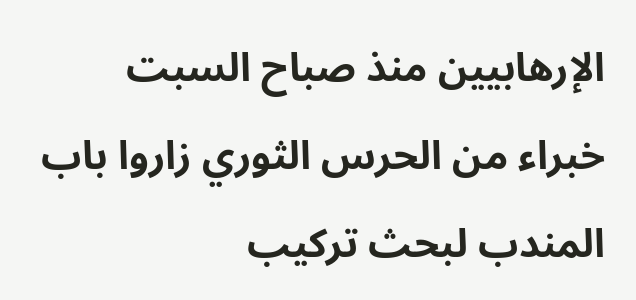الإرهابيين منذ صباح السبت خبراء من الحرس الثوري زاروا باب المندب لبحث تركيب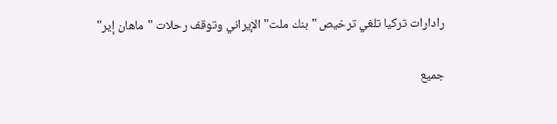رادارات تركيا تلغي ترخيص "بنك ملت" الإيراني وتوقف رحلات "ماهان إير"

جميع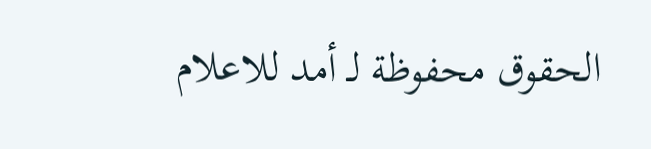الحقوق محفوظة لـ أمد للاعلام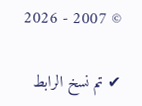© 2007 - 2026

✔ تم نسخ الرابط